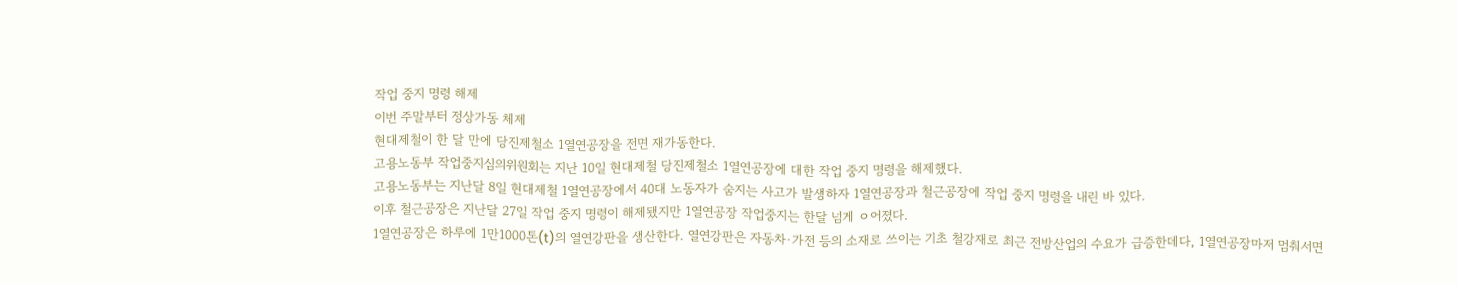작업 중지 명령 해제
이번 주말부터 정상가동 체제
현대제철이 한 달 만에 당진제철소 1열연공장을 전면 재가동한다.
고용노동부 작업중지심의위원회는 지난 10일 현대제철 당진제철소 1열연공장에 대한 작업 중지 명령을 해제했다.
고용노동부는 지난달 8일 현대제철 1열연공장에서 40대 노동자가 숨지는 사고가 발생하자 1열연공장과 철근공장에 작업 중지 명령을 내린 바 있다.
이후 철근공장은 지난달 27일 작업 중지 명령이 해제됐지만 1열연공장 작업중지는 한달 넘게 ㅇ어졌다.
1열연공장은 하루에 1만1000톤(t)의 열연강판을 생산한다. 열연강판은 자동차·가전 등의 소재로 쓰이는 기초 철강재로 최근 전방산업의 수요가 급증한데다, 1열연공장마저 멈춰서면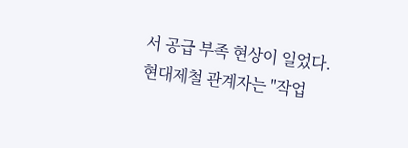서 공급 부족 현상이 일었다.
현대제철 관계자는 "작업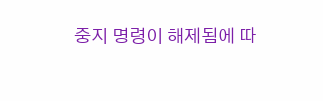중지 명령이 해제됨에 따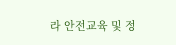라 안전교육 및 정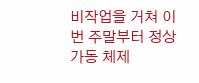비작업을 거쳐 이번 주말부터 정상가동 체제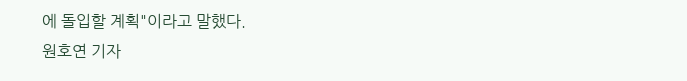에 돌입할 계획"이라고 말했다.
원호연 기자